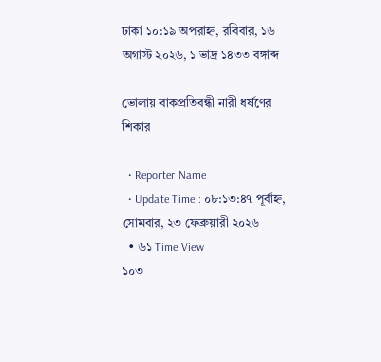ঢাকা ১০:১৯ অপরাহ্ন, রবিবার, ১৬ অগাস্ট ২০২৬, ১ ভাদ্র ১৪৩৩ বঙ্গাব্দ

ভোলায় বাকপ্রতিবন্ধী নারী ধর্ষণের শিকার

  • Reporter Name
  • Update Time : ০৮:১৩:৪৭ পূর্বাহ্ন, সোমবার, ২৩ ফেব্রুয়ারী ২০২৬
  • ৬১ Time View
১০৩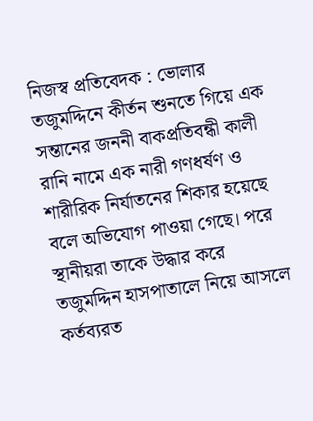নিজস্ব প্রতিবেদক : ভোলার তজুমদ্দিনে কীর্তন শুনতে গিয়ে এক সন্তানের জননী বাকপ্রতিবন্ধী কালী রানি নামে এক নারী গণধর্ষণ ও শারীরিক নির্যাতনের শিকার হয়েছে বলে অভিযোগ পাওয়া গেছে। পরে স্থানীয়রা তাকে উদ্ধার করে তজুমদ্দিন হাসপাতালে নিয়ে আসলে কর্তব্যরত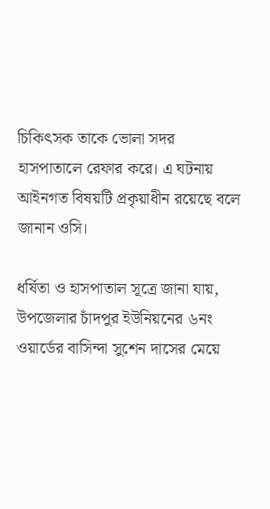চিকিৎসক তাকে ভোলা সদর হাসপাতালে রেফার করে। এ ঘটনায় আইনগত বিষয়টি প্রকৃয়াধীন রয়েছে বলে জানান ওসি।

ধর্ষিতা ও হাসপাতাল সূত্রে জানা যায়, উপজেলার চাঁদপুর ইউনিয়নের ৬নং ওয়ার্ডের বাসিন্দা সুশেন দাসের মেয়ে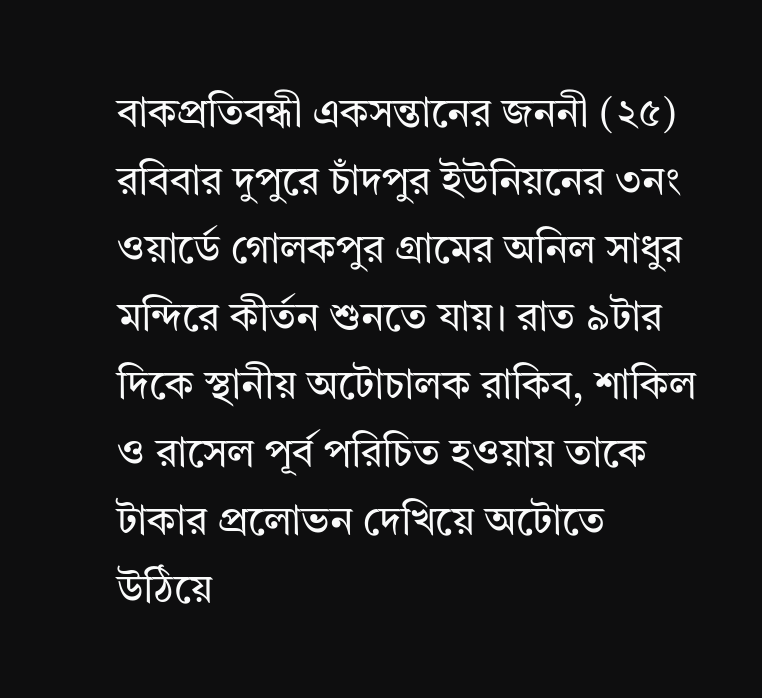বাকপ্রতিবন্ধী একসন্তানের জননী (২৫) রবিবার দুপুরে চাঁদপুর ইউনিয়নের ৩নং ওয়ার্ডে গোলকপুর গ্রামের অনিল সাধুর মন্দিরে কীর্তন শুনতে যায়। রাত ৯টার দিকে স্থানীয় অটোচালক রাকিব, শাকিল ও রাসেল পূর্ব পরিচিত হওয়ায় তাকে টাকার প্রলোভন দেখিয়ে অটোতে উঠিয়ে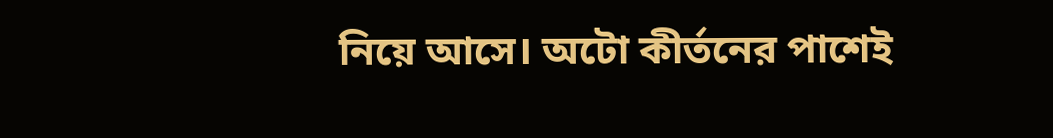নিয়ে আসে। অটো কীর্তনের পাশেই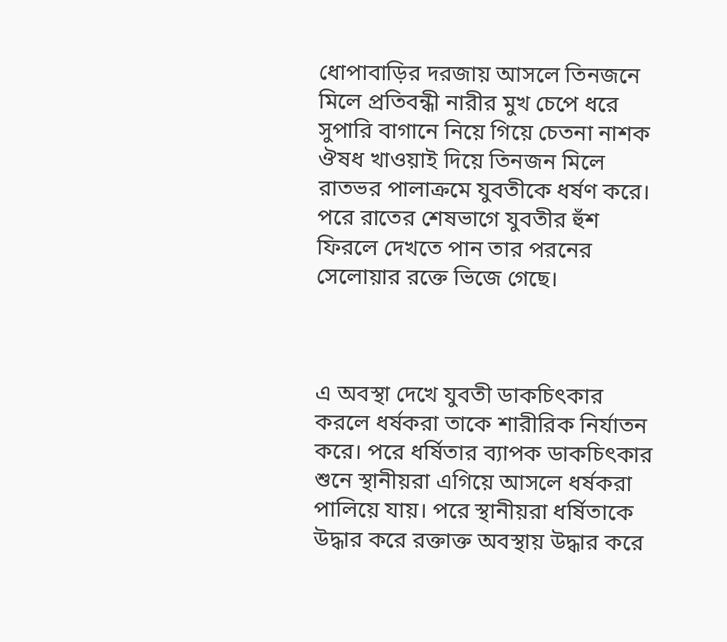ধোপাবাড়ির দরজায় আসলে তিনজনে মিলে প্রতিবন্ধী নারীর মুখ চেপে ধরে সুপারি বাগানে নিয়ে গিয়ে চেতনা নাশক ঔষধ খাওয়াই দিয়ে তিনজন মিলে রাতভর পালাক্রমে যুবতীকে ধর্ষণ করে। পরে রাতের শেষভাগে যুবতীর হুঁশ ফিরলে দেখতে পান তার পরনের সেলোয়ার রক্তে ভিজে গেছে।



এ অবস্থা দেখে যুবতী ডাকচিৎকার করলে ধর্ষকরা তাকে শারীরিক নির্যাতন করে। পরে ধর্ষিতার ব্যাপক ডাকচিৎকার শুনে স্থানীয়রা এগিয়ে আসলে ধর্ষকরা পালিয়ে যায়। পরে স্থানীয়রা ধর্ষিতাকে উদ্ধার করে রক্তাক্ত অবস্থায় উদ্ধার করে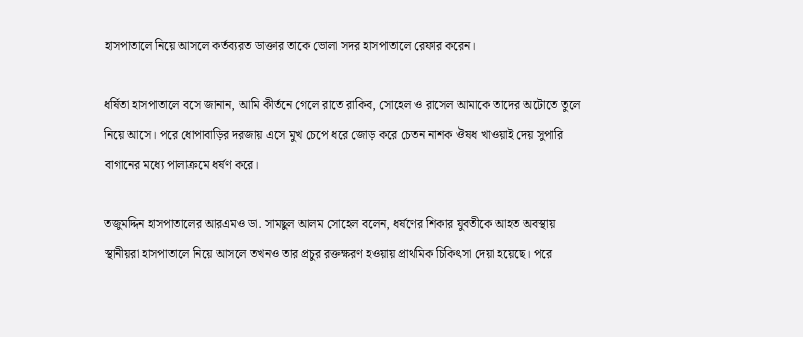হাসপাতালে নিয়ে আসলে কর্তব্যরত ডাক্তার তাকে ভোলা সদর হাসপাতালে রেফার করেন।

ধর্ষিতা হাসপাতালে বসে জানান, আমি কীর্তনে গেলে রাতে রাকিব, সোহেল ও রাসেল আমাকে তাদের অটোতে তুলে নিয়ে আসে। পরে ধোপাবাড়ির দরজায় এসে মুখ চেপে ধরে জোড় করে চেতন নাশক ঔষধ খাওয়াই দেয় সুপারি বাগানের মধ্যে পালাক্রমে ধর্ষণ করে।

তজুমদ্দিন হাসপাতালের আরএমও ডা. সামছুল আলম সোহেল বলেন, ধর্ষণের শিকার যুবতীকে আহত অবস্থায় স্থানীয়রা হাসপাতালে নিয়ে আসলে তখনও তার প্রচুর রক্তক্ষরণ হওয়ায় প্রাথমিক চিকিৎসা দেয়া হয়েছে। পরে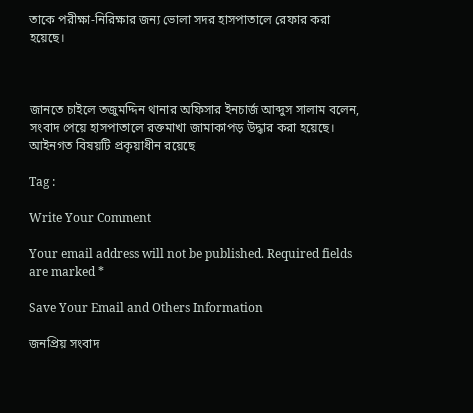তাকে পরীক্ষা-নিরিক্ষার জন্য ভোলা সদর হাসপাতালে রেফার করা হয়েছে।



জানতে চাইলে তজুমদ্দিন থানার অফিসার ইনচার্জ আব্দুস সালাম বলেন, সংবাদ পেয়ে হাসপাতালে রক্তমাখা জামাকাপড় উদ্ধার করা হয়েছে। আইনগত বিষয়টি প্রকৃয়াধীন রয়েছে

Tag :

Write Your Comment

Your email address will not be published. Required fields are marked *

Save Your Email and Others Information

জনপ্রিয় সংবাদ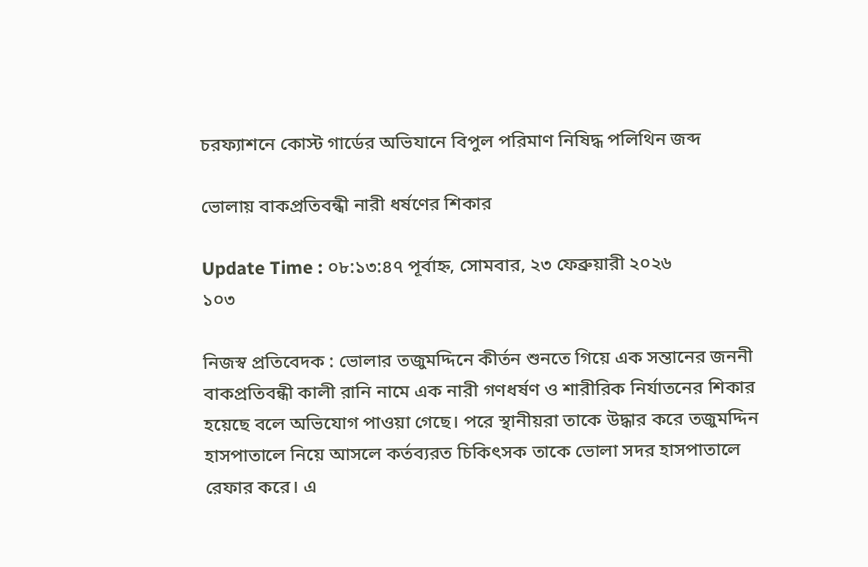চরফ্যাশনে কোস্ট গার্ডের অভিযানে বিপুল পরিমাণ নিষিদ্ধ পলিথিন জব্দ

ভোলায় বাকপ্রতিবন্ধী নারী ধর্ষণের শিকার

Update Time : ০৮:১৩:৪৭ পূর্বাহ্ন, সোমবার, ২৩ ফেব্রুয়ারী ২০২৬
১০৩

নিজস্ব প্রতিবেদক : ভোলার তজুমদ্দিনে কীর্তন শুনতে গিয়ে এক সন্তানের জননী বাকপ্রতিবন্ধী কালী রানি নামে এক নারী গণধর্ষণ ও শারীরিক নির্যাতনের শিকার হয়েছে বলে অভিযোগ পাওয়া গেছে। পরে স্থানীয়রা তাকে উদ্ধার করে তজুমদ্দিন হাসপাতালে নিয়ে আসলে কর্তব্যরত চিকিৎসক তাকে ভোলা সদর হাসপাতালে রেফার করে। এ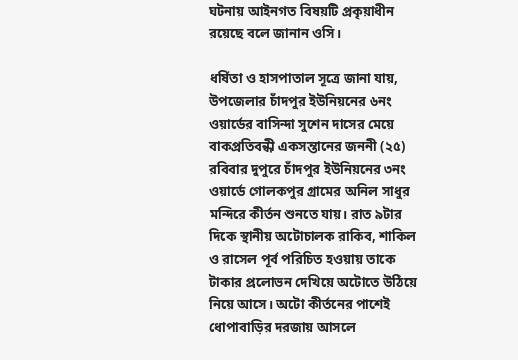ঘটনায় আইনগত বিষয়টি প্রকৃয়াধীন রয়েছে বলে জানান ওসি।

ধর্ষিতা ও হাসপাতাল সূত্রে জানা যায়, উপজেলার চাঁদপুর ইউনিয়নের ৬নং ওয়ার্ডের বাসিন্দা সুশেন দাসের মেয়ে বাকপ্রতিবন্ধী একসন্তানের জননী (২৫) রবিবার দুপুরে চাঁদপুর ইউনিয়নের ৩নং ওয়ার্ডে গোলকপুর গ্রামের অনিল সাধুর মন্দিরে কীর্তন শুনতে যায়। রাত ৯টার দিকে স্থানীয় অটোচালক রাকিব, শাকিল ও রাসেল পূর্ব পরিচিত হওয়ায় তাকে টাকার প্রলোভন দেখিয়ে অটোতে উঠিয়ে নিয়ে আসে। অটো কীর্তনের পাশেই ধোপাবাড়ির দরজায় আসলে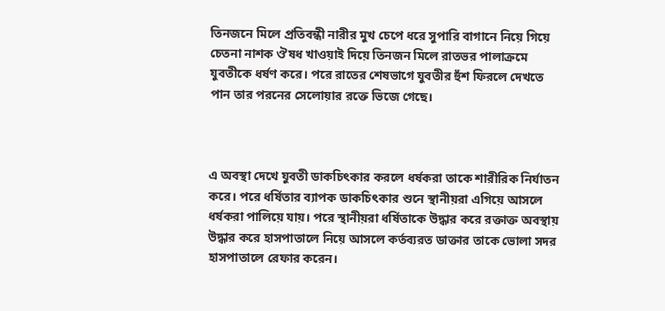তিনজনে মিলে প্রতিবন্ধী নারীর মুখ চেপে ধরে সুপারি বাগানে নিয়ে গিয়ে চেতনা নাশক ঔষধ খাওয়াই দিয়ে তিনজন মিলে রাতভর পালাক্রমে যুবতীকে ধর্ষণ করে। পরে রাতের শেষভাগে যুবতীর হুঁশ ফিরলে দেখতে পান তার পরনের সেলোয়ার রক্তে ভিজে গেছে।



এ অবস্থা দেখে যুবতী ডাকচিৎকার করলে ধর্ষকরা তাকে শারীরিক নির্যাতন করে। পরে ধর্ষিতার ব্যাপক ডাকচিৎকার শুনে স্থানীয়রা এগিয়ে আসলে ধর্ষকরা পালিয়ে যায়। পরে স্থানীয়রা ধর্ষিতাকে উদ্ধার করে রক্তাক্ত অবস্থায় উদ্ধার করে হাসপাতালে নিয়ে আসলে কর্তব্যরত ডাক্তার তাকে ভোলা সদর হাসপাতালে রেফার করেন।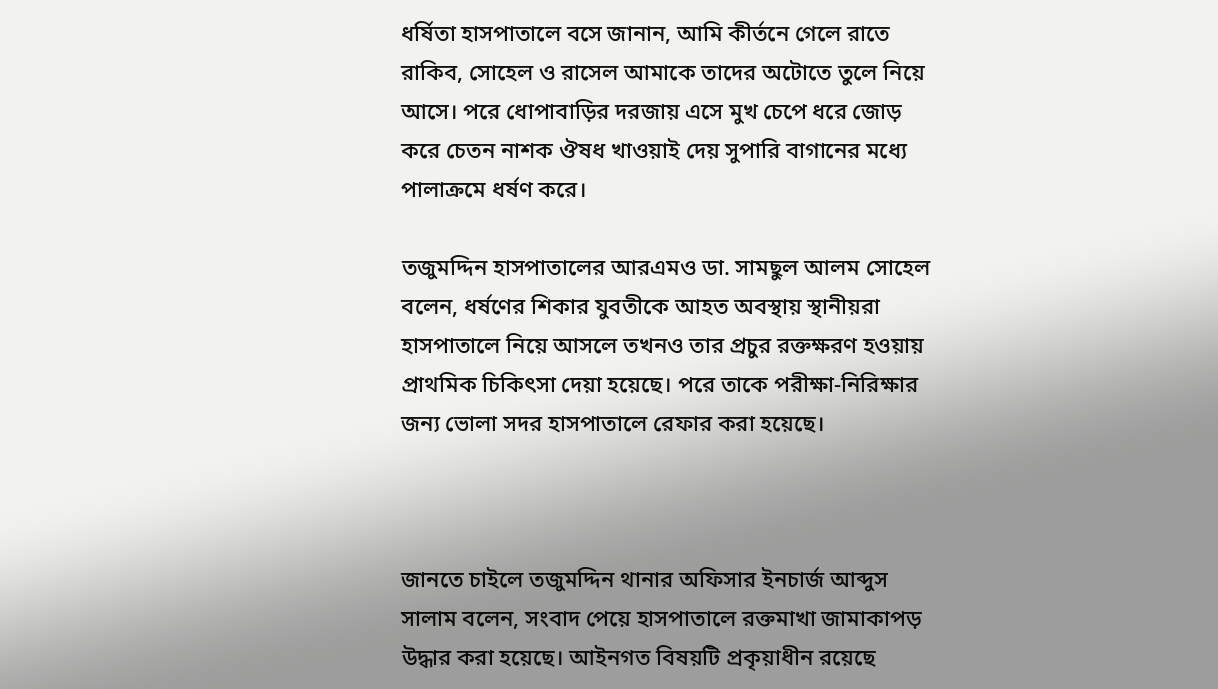ধর্ষিতা হাসপাতালে বসে জানান, আমি কীর্তনে গেলে রাতে রাকিব, সোহেল ও রাসেল আমাকে তাদের অটোতে তুলে নিয়ে আসে। পরে ধোপাবাড়ির দরজায় এসে মুখ চেপে ধরে জোড় করে চেতন নাশক ঔষধ খাওয়াই দেয় সুপারি বাগানের মধ্যে পালাক্রমে ধর্ষণ করে।

তজুমদ্দিন হাসপাতালের আরএমও ডা. সামছুল আলম সোহেল বলেন, ধর্ষণের শিকার যুবতীকে আহত অবস্থায় স্থানীয়রা হাসপাতালে নিয়ে আসলে তখনও তার প্রচুর রক্তক্ষরণ হওয়ায় প্রাথমিক চিকিৎসা দেয়া হয়েছে। পরে তাকে পরীক্ষা-নিরিক্ষার জন্য ভোলা সদর হাসপাতালে রেফার করা হয়েছে।



জানতে চাইলে তজুমদ্দিন থানার অফিসার ইনচার্জ আব্দুস সালাম বলেন, সংবাদ পেয়ে হাসপাতালে রক্তমাখা জামাকাপড় উদ্ধার করা হয়েছে। আইনগত বিষয়টি প্রকৃয়াধীন রয়েছে